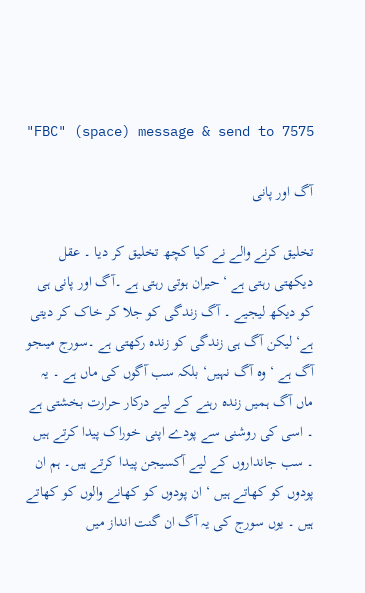"FBC" (space) message & send to 7575

آگ اور پانی

تخلیق کرنے والے نے کیا کچھ تخلیق کر دیا ۔ عقل دیکھتی رہتی ہے ‘ حیران ہوتی رہتی ہے ۔آگ اور پانی ہی کو دیکھ لیجیے ۔ آگ زندگی کو جلا کر خاک کر دیتی ہے‘ لیکن آگ ہی زندگی کو زندہ رکھتی ہے ۔سورج میںجو آگ ہے ‘ وہ آگ نہیں‘ بلکہ سب آگوں کی ماں ہے ۔ یہ ماں آگ ہمیں زندہ رہنے کے لیے درکار حرارت بخشتی ہے ۔ اسی کی روشنی سے پودے اپنی خوراک پیدا کرتے ہیں ۔ سب جانداروں کے لیے آکسیجن پیدا کرتے ہیں۔ ہم ان پودوں کو کھاتے ہیں ‘ ان پودوں کو کھانے والوں کو کھاتے ہیں ۔ یوں سورج کی یہ آگ ان گنت انداز میں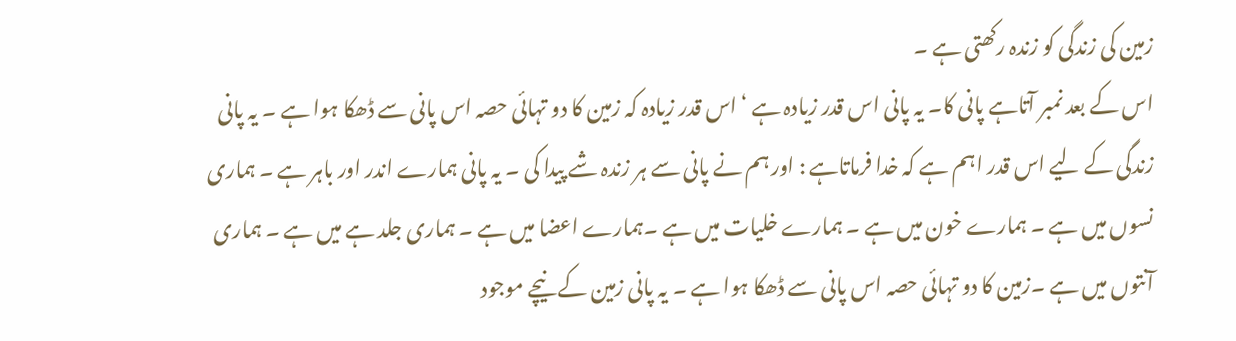زمین کی زندگی کو زندہ رکھتی ہے ۔
اس کے بعد نمبر آتاہے پانی کا۔ یہ پانی اس قدر زیادہ ہے ‘ اس قدر زیادہ کہ زمین کا دو تہائی حصہ اس پانی سے ڈھکا ہوا ہے ۔ یہ پانی زندگی کے لیے اس قدر اہم ہے کہ خدا فرماتاہے : اور ہم نے پانی سے ہر زندہ شے پیدا کی ۔ یہ پانی ہمارے اندر اور باہر ہے ۔ ہماری نسوں میں ہے ۔ ہمارے خون میں ہے ۔ ہمارے خلیات میں ہے ۔ہمارے اعضا میں ہے ۔ ہماری جلد ہے میں ہے ۔ ہماری آنتوں میں ہے ۔زمین کا دو تہائی حصہ اس پانی سے ڈھکا ہوا ہے ۔ یہ پانی زمین کے نیچے موجود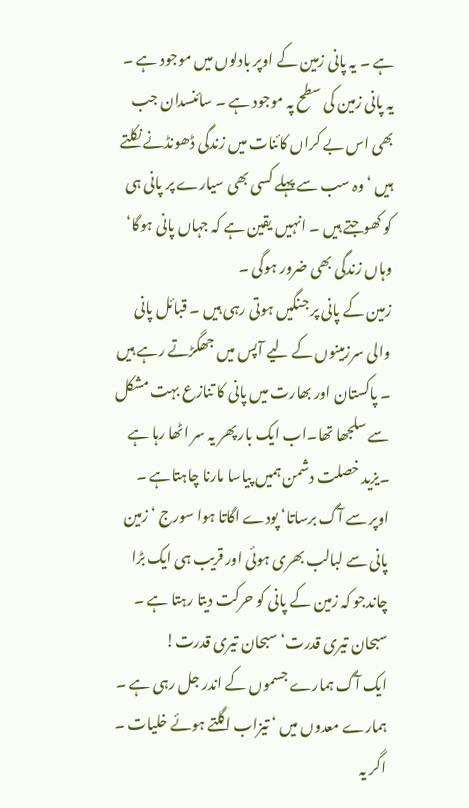ہے ۔ یہ پانی زمین کے اوپر بادلوں میں موجود ہے ۔ یہ پانی زمین کی سطح پہ موجود ہے ۔ سائنسدان جب بھی اس بے کراں کائنات میں زندگی ڈھونڈنے نکلتے ہیں ‘ وہ سب سے پہلے کسی بھی سیارے پر پانی ہی کو کھوجتے ہیں ۔ انہیں یقین ہے کہ جہاں پانی ہوگا‘ وہاں زندگی بھی ضرور ہوگی ۔
زمین کے پانی پر جنگیں ہوتی رہی ہیں ۔ قبائل پانی والی سرزمینوں کے لیے آپس میں جھگڑتے رہے ہیں ۔ پاکستان اور بھارت میں پانی کا تنازع بہت مشکل سے سلجھا تھا۔اب ایک بار پھر یہ سر اٹھا رہا ہے ۔یزید خصلت دشمن ہمیں پیاسا مارنا چاہتاہے ۔
اوپر سے آگ برساتا‘ پودے اگاتا ہوا سورج ‘ زمین پانی سے لبالب بھری ہوئی اور قریب ہی ایک بڑا چاندجو کہ زمین کے پانی کو حرکت دیتا رہتا ہے ۔ سبحان تیری قدرت‘ سبحان تیری قدرت!
ایک آگ ہمارے جسموں کے اندر جل رہی ہے ۔ ہمارے معدوں میں ‘ تیزاب اگلتے ہوئے خلیات ۔ اگر یہ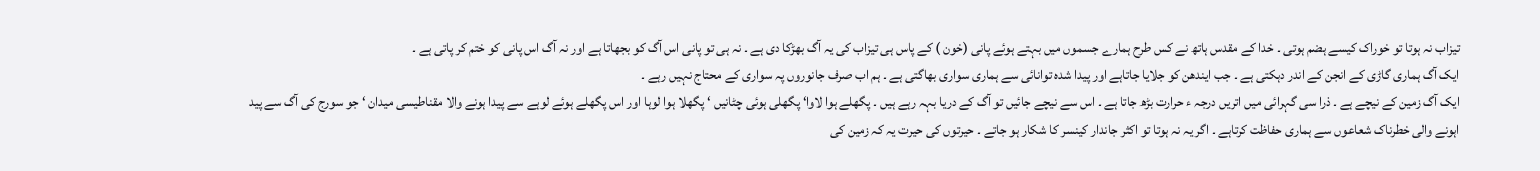تیزاب نہ ہوتا تو خوراک کیسے ہضم ہوتی ۔ خدا کے مقدس ہاتھ نے کس طرح ہمارے جسموں میں بہتے ہوئے پانی (خون ) کے پاس ہی تیزاب کی یہ آگ بھڑکا دی ہے ۔ نہ ہی تو پانی اس آگ کو بجھاتا ہے اور نہ آگ اس پانی کو ختم کر پاتی ہے ۔
ایک آگ ہماری گاڑی کے انجن کے اندر دہکتی ہے ۔ جب ایندھن کو جلایا جاتاہے اور پیدا شدہ توانائی سے ہماری سواری بھاگتی ہے ۔ ہم اب صرف جانوروں پہ سواری کے محتاج نہیں رہے ۔
ایک آگ زمین کے نیچے ہے ۔ ذرا سی گہرائی میں اتریں درجہ ء حرارت بڑھ جاتا ہے ۔ اس سے نیچے جائیں تو آگ کے دریا بہہ رہے ہیں ۔ پگھلے ہوا لاوا‘ پگھلی ہوئی چٹانیں ‘ پگھلا ہوا لوہا اور اس پگھلے ہوئے لوہے سے پیدا ہونے والا مقناطیسی میدان ‘ جو سورج کی آگ سے پید اہونے والی خطرناک شعاعوں سے ہماری حفاظت کرتاہے ۔ اگر یہ نہ ہوتا تو اکثر جاندار کینسر کا شکار ہو جاتے ۔ حیرتوں کی حیرت یہ کہ زمین کی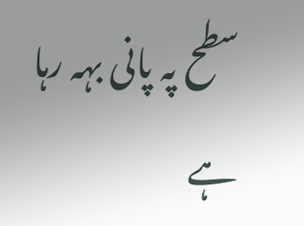سطح پہ پانی بہہ رہا ہے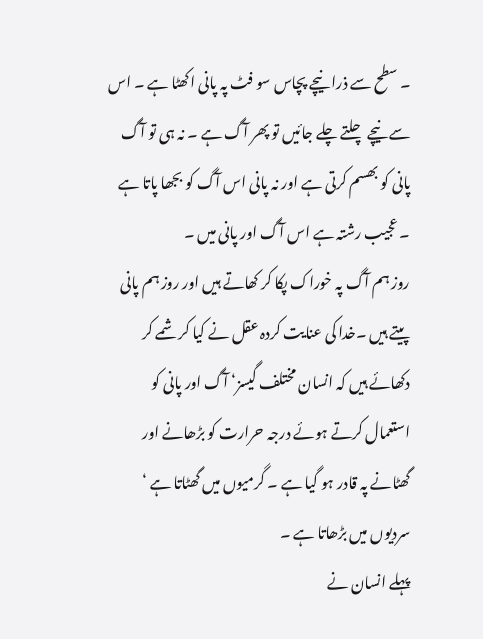۔ سطح سے ذرا نیچے پچاس سو فٹ پہ پانی اکھٹا ہے ۔ اس سے نیچے چلتے چلے جائیں تو پھر آگ ہے ۔ نہ ہی تو آگ پانی کو بھسم کرتی ہے اور نہ پانی اس آگ کو بجھا پاتا ہے ۔ عجیب رشتہ ہے اس آگ اور پانی میں ۔
روز ہم آگ پہ خوراک پکا کر کھاتے ہیں اور روز ہم پانی پیتے ہیں ۔خدا کی عنایت کردہ عقل نے کیا کرشمے کر دکھائے ہیں کہ انسان مختلف گیسز‘ آگ اور پانی کو استعمال کرتے ہوئے درجہ حرارت کو بڑھانے اور گھٹانے پہ قادر ہو گیا ہے ۔ گرمیوں میں گھٹاتا ہے ‘ سردیوں میں بڑھاتا ہے ۔
پہلے انسان نے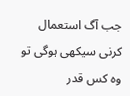جب آگ استعمال کرنی سیکھی ہوگی تو وہ کس قدر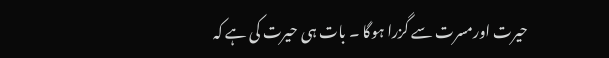حیرت اورمسرت سے گزرا ہوگا ۔ بات ہی حیرت کی ہے کہ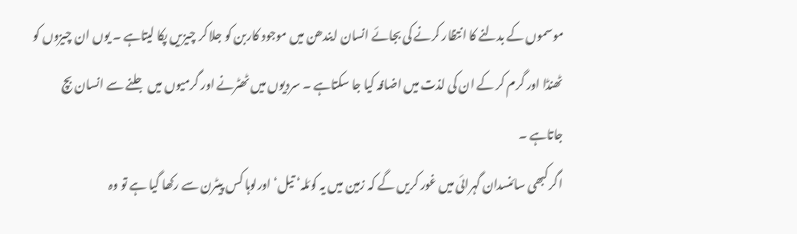موسموں کے بدلنے کا انتظار کرنے کی بجائے انسان ایندھن میں موجود کاربن کو جلا کر چیزیں پکا لیتاہے ۔ یوں ان چیزوں کو ٹھنڈا اور گرم کر کے ان کی لذت میں اضافہ کیا جا سکتاہے ۔ سردیوں میں ٹھٹرنے اور گرمیوں میں جلنے سے انسان بچ جاتاہے ۔
اگر کبھی سائنسدان گہرائی میں غور کریں گے کہ زمین میں یہ کوئلہ‘ تیل‘ اورلوہا کس پیٹرن سے رکھا گیا ہے تو وہ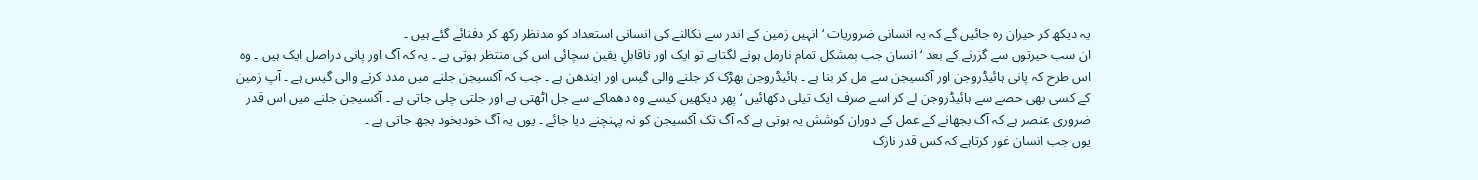یہ دیکھ کر حیران رہ جائیں گے کہ یہ انسانی ضروریات ‘ انہیں زمین کے اندر سے نکالنے کی انسانی استعداد کو مدنظر رکھ کر دفنائے گئے ہیں ۔
ان سب حیرتوں سے گزرنے کے بعد ‘ انسان جب بمشکل تمام نارمل ہونے لگتاہے تو ایک اور ناقابلِ یقین سچائی اس کی منتظر ہوتی ہے ۔ یہ کہ آگ اور پانی دراصل ایک ہیں ۔ وہ اس طرح کہ پانی ہائیڈروجن اور آکسیجن سے مل کر بنا ہے ۔ ہائیڈروجن بھڑک کر جلنے والی گیس اور ایندھن ہے ۔ جب کہ آکسیجن جلنے میں مدد کرنے والی گیس ہے ۔ آپ زمین کے کسی بھی حصے سے ہائیڈروجن لے کر اسے صرف ایک تیلی دکھائیں ‘ پھر دیکھیں کیسے وہ دھماکے سے جل اٹھتی ہے اور جلتی چلی جاتی ہے ۔ آکسیجن جلنے میں اس قدر ضروری عنصر ہے کہ آگ بجھانے کے عمل کے دوران کوشش یہ ہوتی ہے کہ آگ تک آکسیجن کو نہ پہنچنے دیا جائے ۔ یوں یہ آگ خودبخود بجھ جاتی ہے ۔
یوں جب انسان غور کرتاہے کہ کس قدر نازک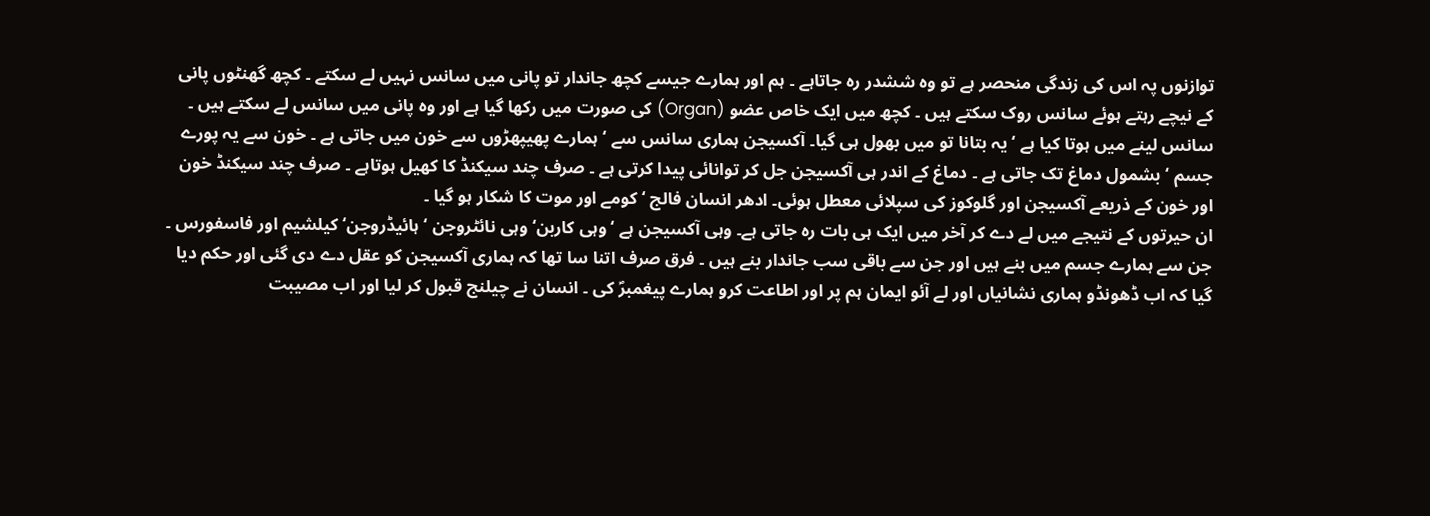توازنوں پہ اس کی زندگی منحصر ہے تو وہ ششدر رہ جاتاہے ۔ ہم اور ہمارے جیسے کچھ جاندار تو پانی میں سانس نہیں لے سکتے ۔ کچھ گھنٹوں پانی کے نیچے رہتے ہوئے سانس روک سکتے ہیں ۔ کچھ میں ایک خاص عضو (Organ) کی صورت میں رکھا گیا ہے اور وہ پانی میں سانس لے سکتے ہیں ۔
سانس لینے میں ہوتا کیا ہے ‘ یہ بتانا تو میں بھول ہی گیا۔ آکسیجن ہماری سانس سے ‘ ہمارے پھیپھڑوں سے خون میں جاتی ہے ۔ خون سے یہ پورے جسم ‘ بشمول دماغ تک جاتی ہے ۔ دماغ کے اندر ہی آکسیجن جل کر توانائی پیدا کرتی ہے ۔ صرف چند سیکنڈ کا کھیل ہوتاہے ۔ صرف چند سیکنڈ خون اور خون کے ذریعے آکسیجن اور گلوکوز کی سپلائی معطل ہوئی۔ ادھر انسان فالج ‘ کومے اور موت کا شکار ہو گیا ۔
ان حیرتوں کے نتیجے میں لے دے کر آخر میں ایک ہی بات رہ جاتی ہے۔ وہی آکسیجن ہے ‘ وہی کاربن‘ وہی نائٹروجن ‘ ہائیڈروجن‘ کیلشیم اور فاسفورس ۔ جن سے ہمارے جسم میں بنے ہیں اور جن سے باقی سب جاندار بنے ہیں ۔ فرق صرف اتنا سا تھا کہ ہماری آکسیجن کو عقل دے دی گئی اور حکم دیا گیا کہ اب ڈھونڈو ہماری نشانیاں اور لے آئو ایمان ہم پر اور اطاعت کرو ہمارے پیغمبرؐ کی ۔ انسان نے چیلنج قبول کر لیا اور اب مصیبت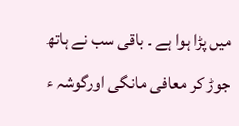میں پڑا ہوا ہے ۔ باقی سب نے ہاتھ جوڑ کر معافی مانگی اورگوشہ ء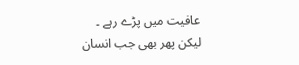عافیت میں پڑے رہے ۔
لیکن پھر بھی جب انسان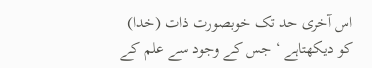اس آخری حد تک خوبصورت ذات (خدا) کو دیکھتاہے ‘ جس کے وجود سے علم کے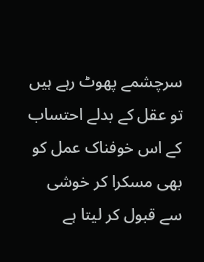سرچشمے پھوٹ رہے ہیں تو عقل کے بدلے احتساب کے اس خوفناک عمل کو بھی مسکرا کر خوشی سے قبول کر لیتا ہے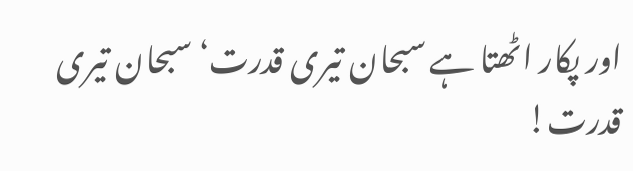اور پکار اٹھتا ہے سبحان تیری قدرت‘ سبحان تیری قدرت!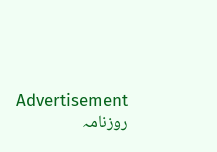Advertisement
روزنامہ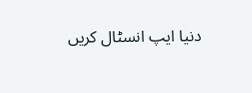دنیا ایپ انسٹال کریں